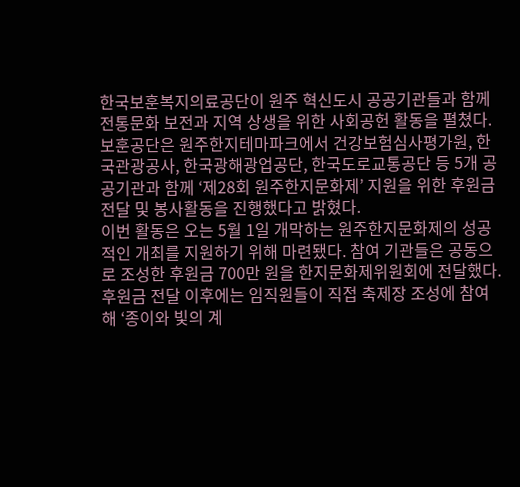한국보훈복지의료공단이 원주 혁신도시 공공기관들과 함께 전통문화 보전과 지역 상생을 위한 사회공헌 활동을 펼쳤다.
보훈공단은 원주한지테마파크에서 건강보험심사평가원, 한국관광공사, 한국광해광업공단, 한국도로교통공단 등 5개 공공기관과 함께 ‘제28회 원주한지문화제’ 지원을 위한 후원금 전달 및 봉사활동을 진행했다고 밝혔다.
이번 활동은 오는 5월 1일 개막하는 원주한지문화제의 성공적인 개최를 지원하기 위해 마련됐다. 참여 기관들은 공동으로 조성한 후원금 700만 원을 한지문화제위원회에 전달했다.
후원금 전달 이후에는 임직원들이 직접 축제장 조성에 참여해 ‘종이와 빛의 계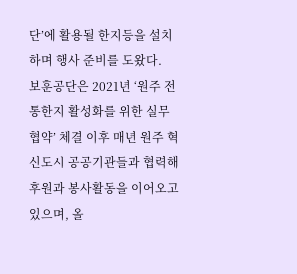단’에 활용될 한지등을 설치하며 행사 준비를 도왔다.
보훈공단은 2021년 ‘원주 전통한지 활성화를 위한 실무협약’ 체결 이후 매년 원주 혁신도시 공공기관들과 협력해 후원과 봉사활동을 이어오고 있으며, 올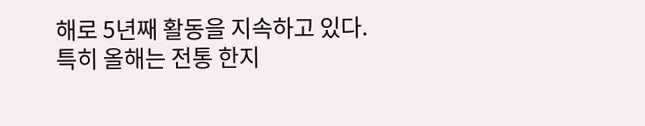해로 5년째 활동을 지속하고 있다.
특히 올해는 전통 한지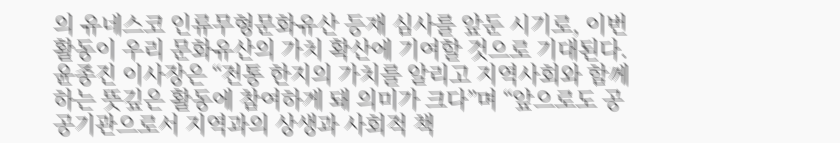의 유네스코 인류무형문화유산 등재 심사를 앞둔 시기로, 이번 활동이 우리 문화유산의 가치 확산에 기여할 것으로 기대된다.
윤종진 이사장은 “전통 한지의 가치를 알리고 지역사회와 함께하는 뜻깊은 활동에 참여하게 돼 의미가 크다”며 “앞으로도 공공기관으로서 지역과의 상생과 사회적 책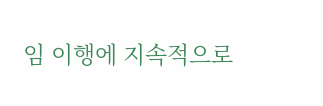임 이행에 지속적으로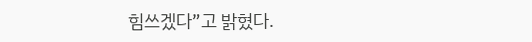힘쓰겠다”고 밝혔다.